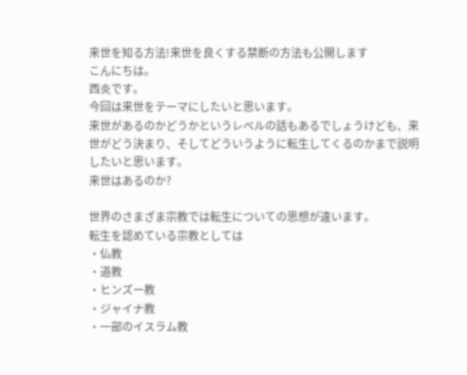来世を知る方法!来世を良くする禁断の方法も公開します
こんにちは。
西炎です。
今回は来世をテーマにしたいと思います。
来世があるのかどうかというレベルの話もあるでしょうけども、来世がどう決まり、そしてどういうように転生してくるのかまで説明したいと思います。
来世はあるのか?

世界のさまざま宗教では転生についての思想が違います。
転生を認めている宗教としては
・仏教
・道教
・ヒンズー教
・ジャイナ教
・一部のイスラム教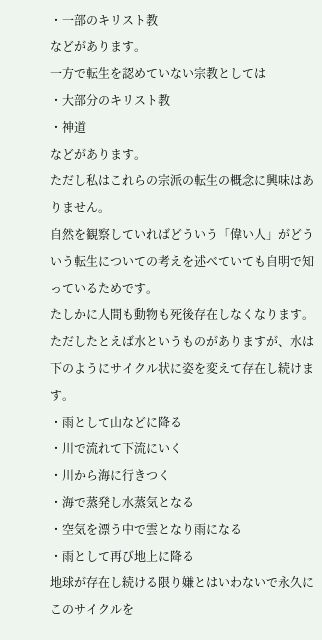・一部のキリスト教
などがあります。
一方で転生を認めていない宗教としては
・大部分のキリスト教
・神道
などがあります。
ただし私はこれらの宗派の転生の概念に興味はありません。
自然を観察していればどういう「偉い人」がどういう転生についての考えを述べていても自明で知っているためです。
たしかに人間も動物も死後存在しなくなります。
ただしたとえば水というものがありますが、水は下のようにサイクル状に姿を変えて存在し続けます。
・雨として山などに降る
・川で流れて下流にいく
・川から海に行きつく
・海で蒸発し水蒸気となる
・空気を漂う中で雲となり雨になる
・雨として再び地上に降る
地球が存在し続ける限り嫌とはいわないで永久にこのサイクルを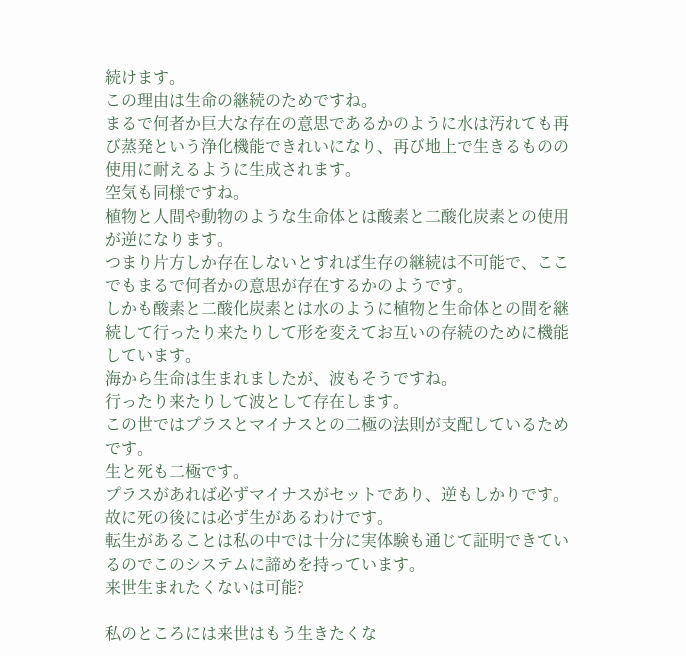続けます。
この理由は生命の継続のためですね。
まるで何者か巨大な存在の意思であるかのように水は汚れても再び蒸発という浄化機能できれいになり、再び地上で生きるものの使用に耐えるように生成されます。
空気も同様ですね。
植物と人間や動物のような生命体とは酸素と二酸化炭素との使用が逆になります。
つまり片方しか存在しないとすれば生存の継続は不可能で、ここでもまるで何者かの意思が存在するかのようです。
しかも酸素と二酸化炭素とは水のように植物と生命体との間を継続して行ったり来たりして形を変えてお互いの存続のために機能しています。
海から生命は生まれましたが、波もそうですね。
行ったり来たりして波として存在します。
この世ではプラスとマイナスとの二極の法則が支配しているためです。
生と死も二極です。
プラスがあれば必ずマイナスがセットであり、逆もしかりです。
故に死の後には必ず生があるわけです。
転生があることは私の中では十分に実体験も通じて証明できているのでこのシステムに諦めを持っています。
来世生まれたくないは可能?

私のところには来世はもう生きたくな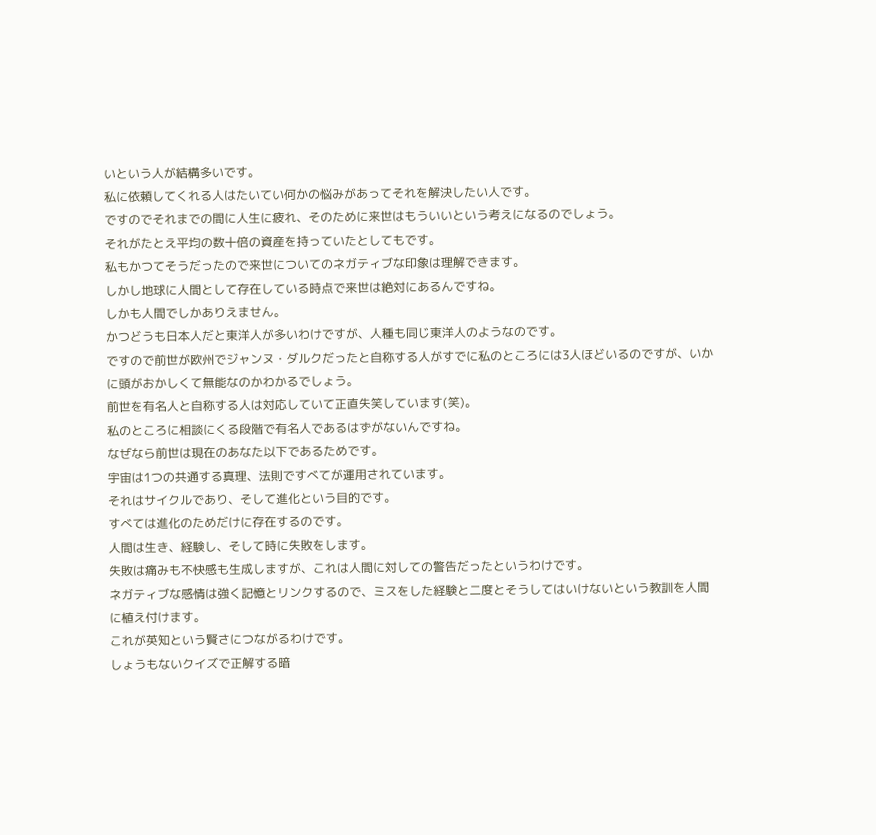いという人が結構多いです。
私に依頼してくれる人はたいてい何かの悩みがあってそれを解決したい人です。
ですのでそれまでの間に人生に疲れ、そのために来世はもういいという考えになるのでしょう。
それがたとえ平均の数十倍の資産を持っていたとしてもです。
私もかつてそうだったので来世についてのネガティブな印象は理解できます。
しかし地球に人間として存在している時点で来世は絶対にあるんですね。
しかも人間でしかありえません。
かつどうも日本人だと東洋人が多いわけですが、人種も同じ東洋人のようなのです。
ですので前世が欧州でジャンヌ・ダルクだったと自称する人がすでに私のところには3人ほどいるのですが、いかに頭がおかしくて無能なのかわかるでしょう。
前世を有名人と自称する人は対応していて正直失笑しています(笑)。
私のところに相談にくる段階で有名人であるはずがないんですね。
なぜなら前世は現在のあなた以下であるためです。
宇宙は1つの共通する真理、法則ですべてが運用されています。
それはサイクルであり、そして進化という目的です。
すべては進化のためだけに存在するのです。
人間は生き、経験し、そして時に失敗をします。
失敗は痛みも不快感も生成しますが、これは人間に対しての警告だったというわけです。
ネガティブな感情は強く記憶とリンクするので、ミスをした経験と二度とそうしてはいけないという教訓を人間に植え付けます。
これが英知という賢さにつながるわけです。
しょうもないクイズで正解する暗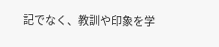記でなく、教訓や印象を学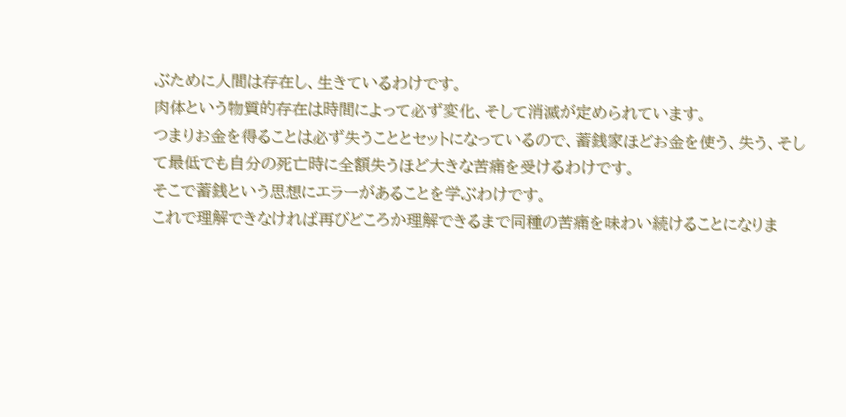ぶために人間は存在し、生きているわけです。
肉体という物質的存在は時間によって必ず変化、そして消滅が定められています。
つまりお金を得ることは必ず失うこととセットになっているので、蓄銭家ほどお金を使う、失う、そして最低でも自分の死亡時に全額失うほど大きな苦痛を受けるわけです。
そこで蓄銭という思想にエラーがあることを学ぶわけです。
これで理解できなければ再びどころか理解できるまで同種の苦痛を味わい続けることになりま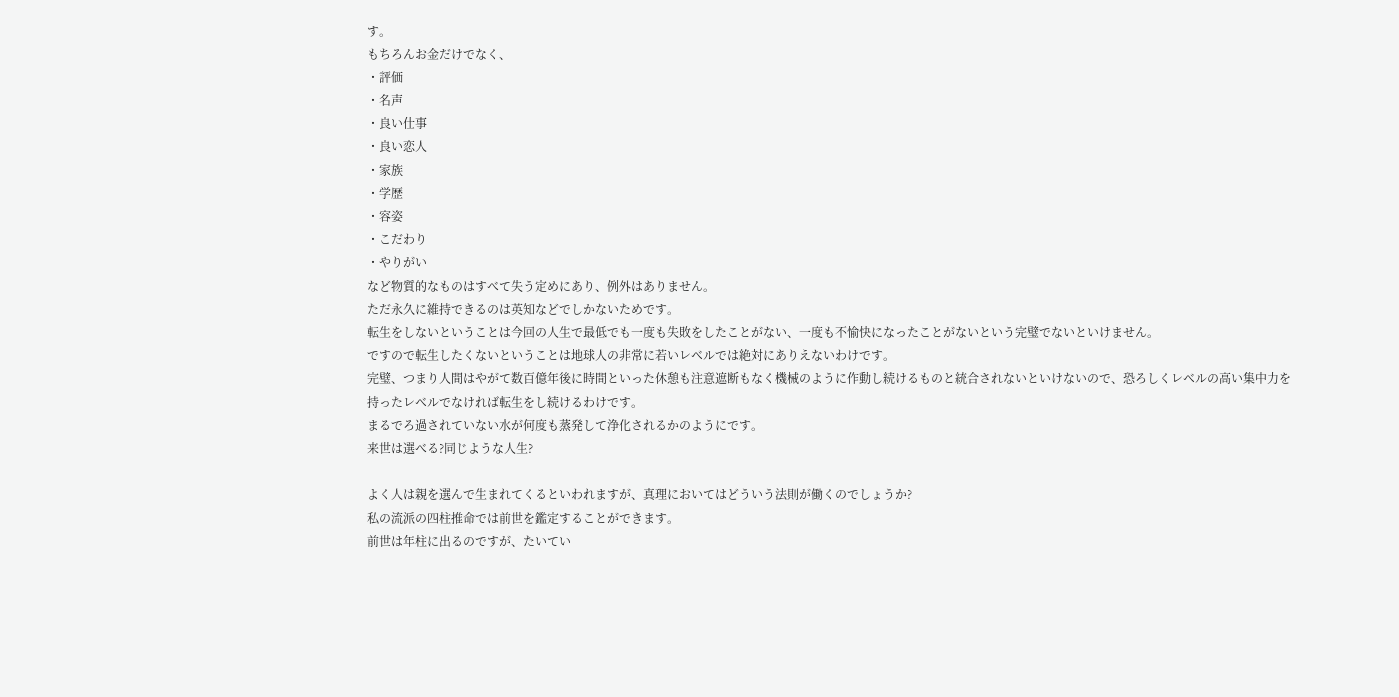す。
もちろんお金だけでなく、
・評価
・名声
・良い仕事
・良い恋人
・家族
・学歴
・容姿
・こだわり
・やりがい
など物質的なものはすべて失う定めにあり、例外はありません。
ただ永久に維持できるのは英知などでしかないためです。
転生をしないということは今回の人生で最低でも一度も失敗をしたことがない、一度も不愉快になったことがないという完璧でないといけません。
ですので転生したくないということは地球人の非常に若いレベルでは絶対にありえないわけです。
完璧、つまり人間はやがて数百億年後に時間といった休憩も注意遮断もなく機械のように作動し続けるものと統合されないといけないので、恐ろしくレベルの高い集中力を持ったレベルでなければ転生をし続けるわけです。
まるでろ過されていない水が何度も蒸発して浄化されるかのようにです。
来世は選べる?同じような人生?

よく人は親を選んで生まれてくるといわれますが、真理においてはどういう法則が働くのでしょうか?
私の流派の四柱推命では前世を鑑定することができます。
前世は年柱に出るのですが、たいてい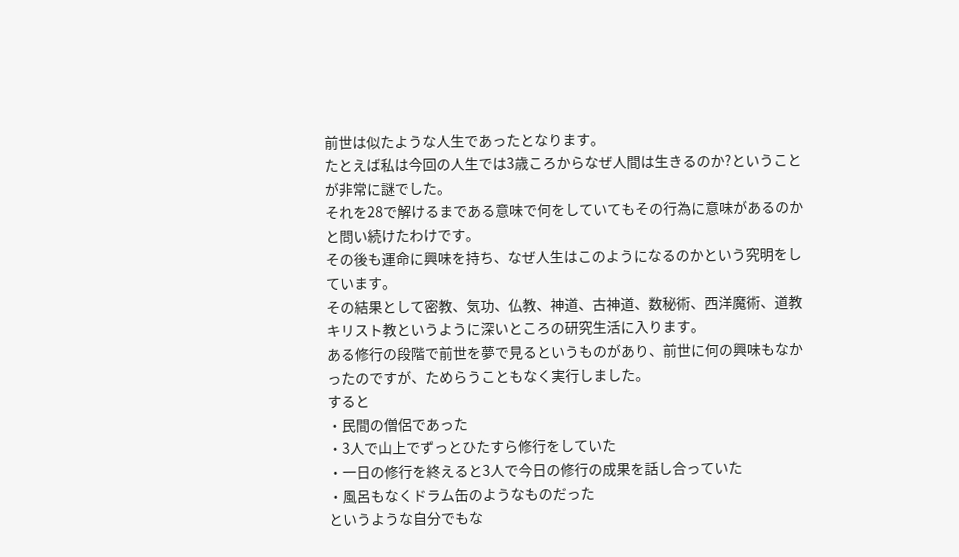前世は似たような人生であったとなります。
たとえば私は今回の人生では3歳ころからなぜ人間は生きるのか?ということが非常に謎でした。
それを28で解けるまである意味で何をしていてもその行為に意味があるのかと問い続けたわけです。
その後も運命に興味を持ち、なぜ人生はこのようになるのかという究明をしています。
その結果として密教、気功、仏教、神道、古神道、数秘術、西洋魔術、道教キリスト教というように深いところの研究生活に入ります。
ある修行の段階で前世を夢で見るというものがあり、前世に何の興味もなかったのですが、ためらうこともなく実行しました。
すると
・民間の僧侶であった
・3人で山上でずっとひたすら修行をしていた
・一日の修行を終えると3人で今日の修行の成果を話し合っていた
・風呂もなくドラム缶のようなものだった
というような自分でもな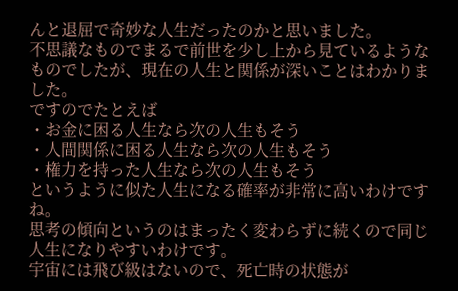んと退屈で奇妙な人生だったのかと思いました。
不思議なものでまるで前世を少し上から見ているようなものでしたが、現在の人生と関係が深いことはわかりました。
ですのでたとえば
・お金に困る人生なら次の人生もそう
・人間関係に困る人生なら次の人生もそう
・権力を持った人生なら次の人生もそう
というように似た人生になる確率が非常に高いわけですね。
思考の傾向というのはまったく変わらずに続くので同じ人生になりやすいわけです。
宇宙には飛び級はないので、死亡時の状態が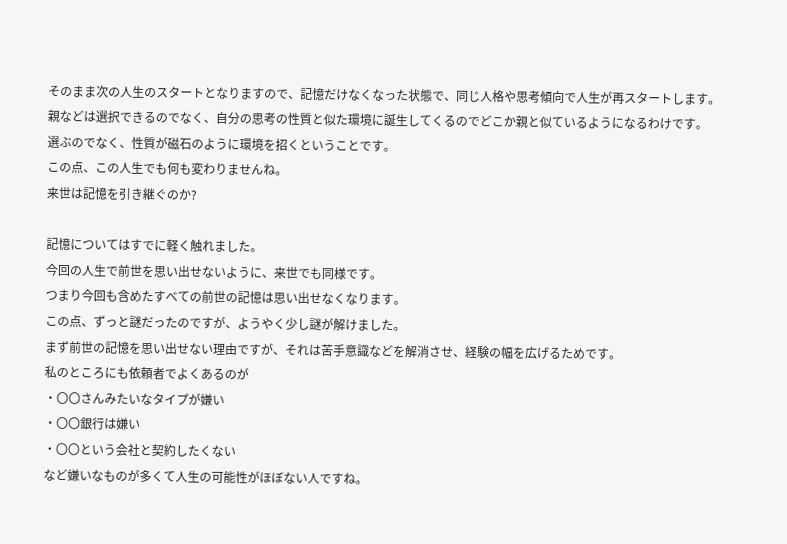そのまま次の人生のスタートとなりますので、記憶だけなくなった状態で、同じ人格や思考傾向で人生が再スタートします。
親などは選択できるのでなく、自分の思考の性質と似た環境に誕生してくるのでどこか親と似ているようになるわけです。
選ぶのでなく、性質が磁石のように環境を招くということです。
この点、この人生でも何も変わりませんね。
来世は記憶を引き継ぐのか?

記憶についてはすでに軽く触れました。
今回の人生で前世を思い出せないように、来世でも同様です。
つまり今回も含めたすべての前世の記憶は思い出せなくなります。
この点、ずっと謎だったのですが、ようやく少し謎が解けました。
まず前世の記憶を思い出せない理由ですが、それは苦手意識などを解消させ、経験の幅を広げるためです。
私のところにも依頼者でよくあるのが
・〇〇さんみたいなタイプが嫌い
・〇〇銀行は嫌い
・〇〇という会社と契約したくない
など嫌いなものが多くて人生の可能性がほぼない人ですね。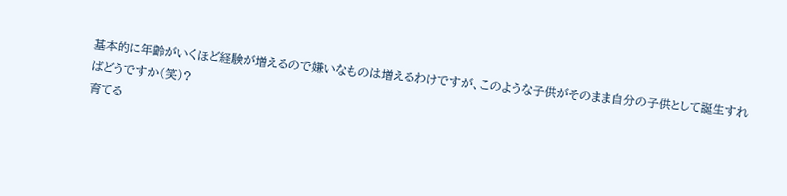基本的に年齢がいくほど経験が増えるので嫌いなものは増えるわけですが、このような子供がそのまま自分の子供として誕生すればどうですか(笑)?
育てる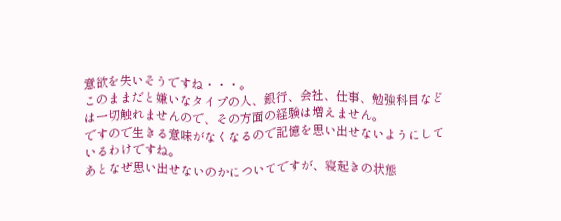意欲を失いそうですね・・・。
このままだと嫌いなタイプの人、銀行、会社、仕事、勉強科目などは一切触れませんので、その方面の経験は増えません。
ですので生きる意味がなくなるので記憶を思い出せないようにしているわけですね。
あとなぜ思い出せないのかについてですが、寝起きの状態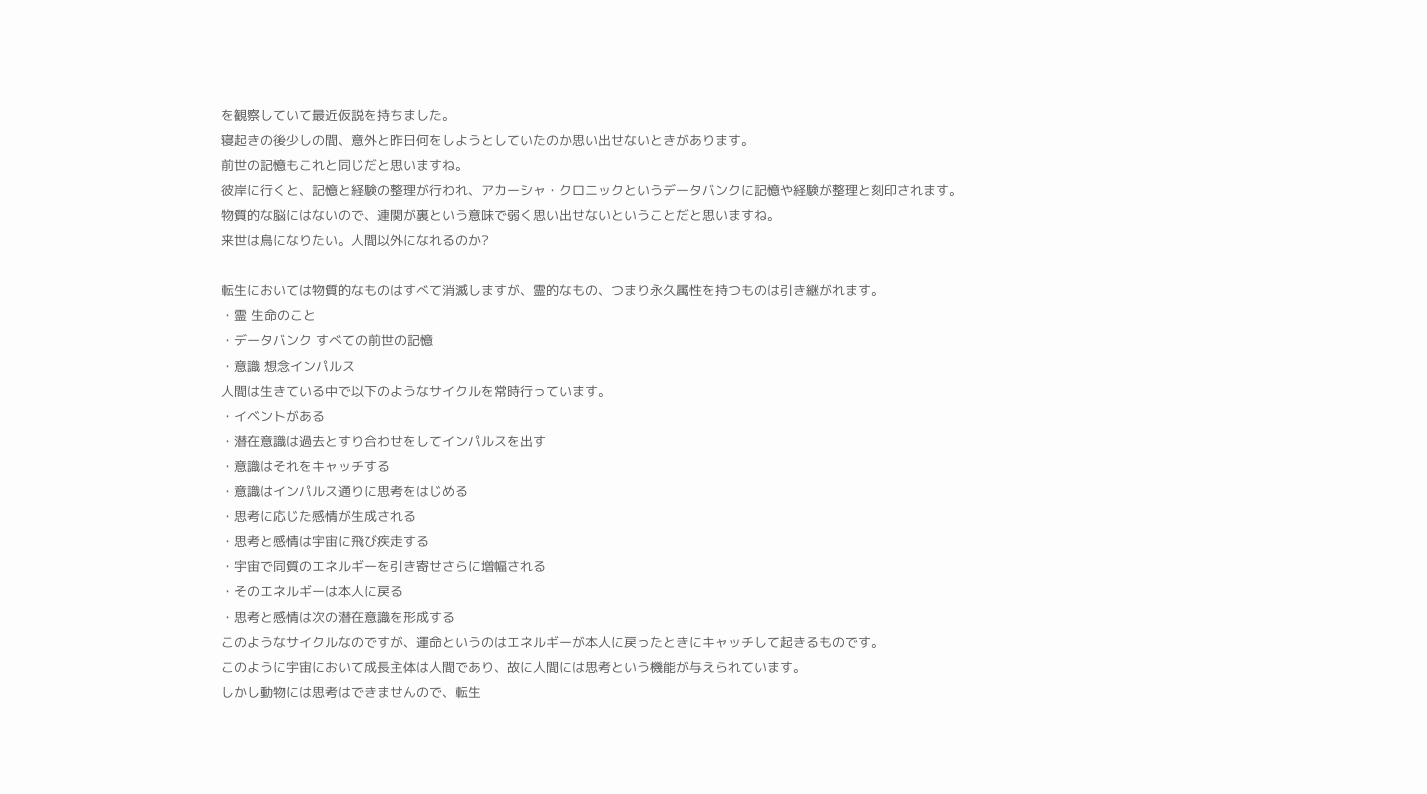を観察していて最近仮説を持ちました。
寝起きの後少しの間、意外と昨日何をしようとしていたのか思い出せないときがあります。
前世の記憶もこれと同じだと思いますね。
彼岸に行くと、記憶と経験の整理が行われ、アカーシャ・クロニックというデータバンクに記憶や経験が整理と刻印されます。
物質的な脳にはないので、連関が裏という意味で弱く思い出せないということだと思いますね。
来世は鳥になりたい。人間以外になれるのか?

転生においては物質的なものはすべて消滅しますが、霊的なもの、つまり永久属性を持つものは引き継がれます。
・霊 生命のこと
・データバンク すべての前世の記憶
・意識 想念インパルス
人間は生きている中で以下のようなサイクルを常時行っています。
・イベントがある
・潜在意識は過去とすり合わせをしてインパルスを出す
・意識はそれをキャッチする
・意識はインパルス通りに思考をはじめる
・思考に応じた感情が生成される
・思考と感情は宇宙に飛び疾走する
・宇宙で同質のエネルギーを引き寄せさらに増幅される
・そのエネルギーは本人に戻る
・思考と感情は次の潜在意識を形成する
このようなサイクルなのですが、運命というのはエネルギーが本人に戻ったときにキャッチして起きるものです。
このように宇宙において成長主体は人間であり、故に人間には思考という機能が与えられています。
しかし動物には思考はできませんので、転生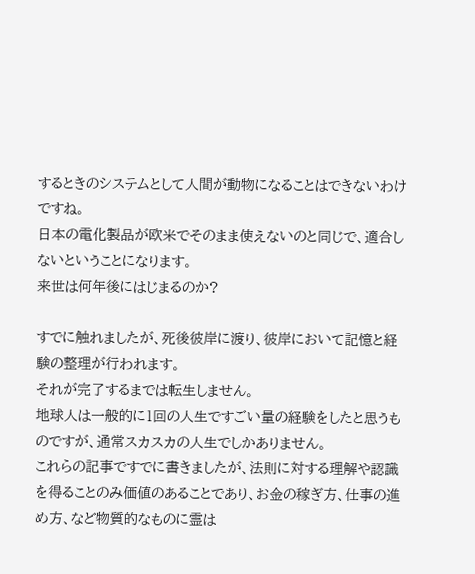するときのシステムとして人間が動物になることはできないわけですね。
日本の電化製品が欧米でそのまま使えないのと同じで、適合しないということになります。
来世は何年後にはじまるのか?

すでに触れましたが、死後彼岸に渡り、彼岸において記憶と経験の整理が行われます。
それが完了するまでは転生しません。
地球人は一般的に1回の人生ですごい量の経験をしたと思うものですが、通常スカスカの人生でしかありません。
これらの記事ですでに書きましたが、法則に対する理解や認識を得ることのみ価値のあることであり、お金の稼ぎ方、仕事の進め方、など物質的なものに霊は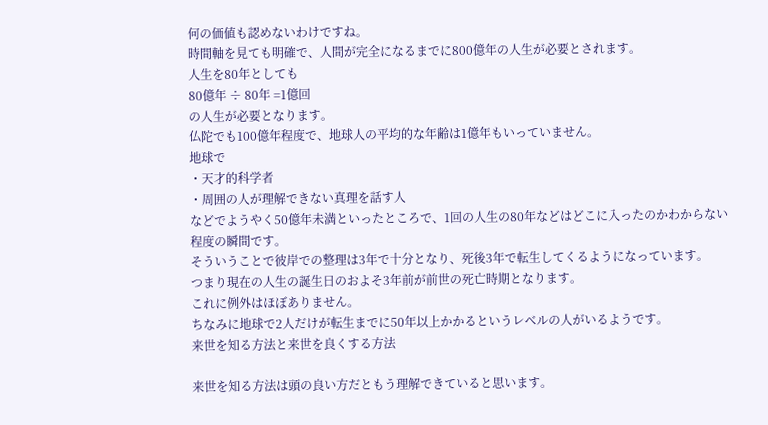何の価値も認めないわけですね。
時間軸を見ても明確で、人間が完全になるまでに800億年の人生が必要とされます。
人生を80年としても
80億年 ÷ 80年 =1億回
の人生が必要となります。
仏陀でも100億年程度で、地球人の平均的な年齢は1億年もいっていません。
地球で
・天才的科学者
・周囲の人が理解できない真理を話す人
などでようやく50億年未満といったところで、1回の人生の80年などはどこに入ったのかわからない程度の瞬間です。
そういうことで彼岸での整理は3年で十分となり、死後3年で転生してくるようになっています。
つまり現在の人生の誕生日のおよそ3年前が前世の死亡時期となります。
これに例外はほぼありません。
ちなみに地球で2人だけが転生までに50年以上かかるというレベルの人がいるようです。
来世を知る方法と来世を良くする方法

来世を知る方法は頭の良い方だともう理解できていると思います。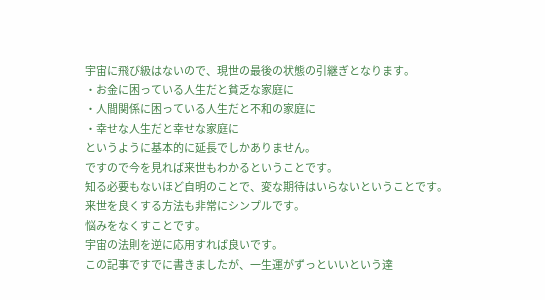宇宙に飛び級はないので、現世の最後の状態の引継ぎとなります。
・お金に困っている人生だと貧乏な家庭に
・人間関係に困っている人生だと不和の家庭に
・幸せな人生だと幸せな家庭に
というように基本的に延長でしかありません。
ですので今を見れば来世もわかるということです。
知る必要もないほど自明のことで、変な期待はいらないということです。
来世を良くする方法も非常にシンプルです。
悩みをなくすことです。
宇宙の法則を逆に応用すれば良いです。
この記事ですでに書きましたが、一生運がずっといいという達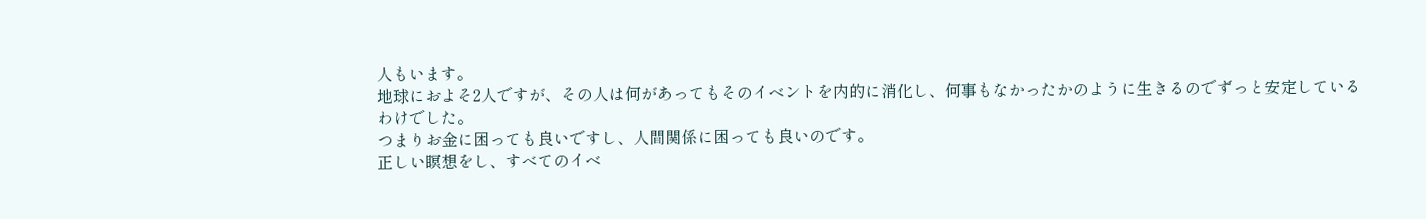人もいます。
地球におよそ2人ですが、その人は何があってもそのイベントを内的に消化し、何事もなかったかのように生きるのでずっと安定しているわけでした。
つまりお金に困っても良いですし、人間関係に困っても良いのです。
正しい瞑想をし、すべてのイベ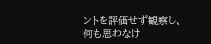ントを評価せず観察し、何も思わなけ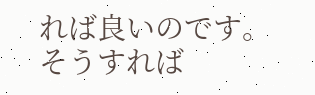れば良いのです。
そうすれば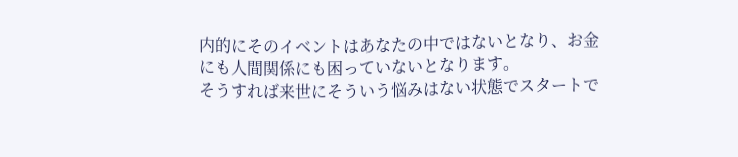内的にそのイベントはあなたの中ではないとなり、お金にも人間関係にも困っていないとなります。
そうすれば来世にそういう悩みはない状態でスタートで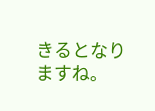きるとなりますね。